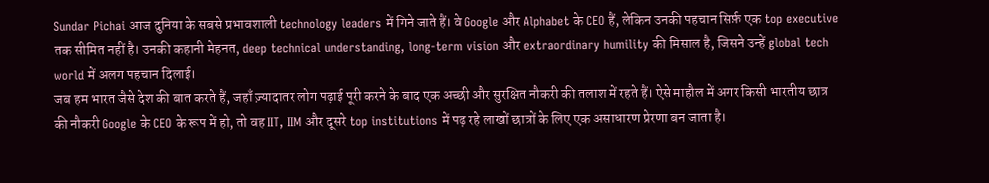Sundar Pichai आज दुनिया के सबसे प्रभावशाली technology leaders में गिने जाते हैं। वे Google और Alphabet के CEO हैं, लेकिन उनकी पहचान सिर्फ़ एक top executive तक सीमित नहीं है। उनकी कहानी मेहनत, deep technical understanding, long-term vision और extraordinary humility की मिसाल है, जिसने उन्हें global tech world में अलग पहचान दिलाई।
जब हम भारत जैसे देश की बात करते हैं, जहाँ ज़्यादातर लोग पढ़ाई पूरी करने के बाद एक अच्छी और सुरक्षित नौकरी की तलाश में रहते हैं। ऐसे माहौल में अगर किसी भारतीय छात्र की नौकरी Google के CEO के रूप में हो, तो वह IIT, IIM और दूसरे top institutions में पढ़ रहे लाखों छात्रों के लिए एक असाधारण प्रेरणा बन जाता है।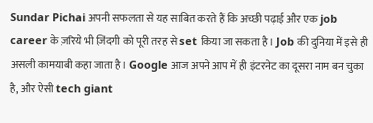Sundar Pichai अपनी सफलता से यह साबित करते हैं कि अच्छी पढ़ाई और एक job career के ज़रिये भी ज़िंदगी को पूरी तरह से set किया जा सकता है। Job की दुनिया में इसे ही असली कामयाबी कहा जाता है। Google आज अपने आप में ही इंटरनेट का दूसरा नाम बन चुका है, और ऐसी tech giant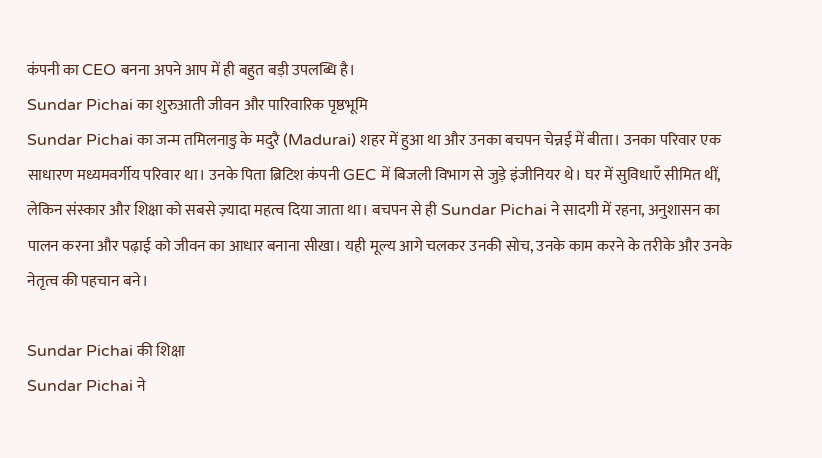कंपनी का CEO बनना अपने आप में ही बहुत बड़ी उपलब्धि है।
Sundar Pichai का शुरुआती जीवन और पारिवारिक पृष्ठभूमि
Sundar Pichai का जन्म तमिलनाडु के मदुरै (Madurai) शहर में हुआ था और उनका बचपन चेन्नई में बीता। उनका परिवार एक साधारण मध्यमवर्गीय परिवार था। उनके पिता ब्रिटिश कंपनी GEC में बिजली विभाग से जुड़े इंजीनियर थे। घर में सुविधाएँ सीमित थीं, लेकिन संस्कार और शिक्षा को सबसे ज़्यादा महत्व दिया जाता था। बचपन से ही Sundar Pichai ने सादगी में रहना, अनुशासन का पालन करना और पढ़ाई को जीवन का आधार बनाना सीखा। यही मूल्य आगे चलकर उनकी सोच, उनके काम करने के तरीके और उनके नेतृत्व की पहचान बने।

Sundar Pichai की शिक्षा
Sundar Pichai ने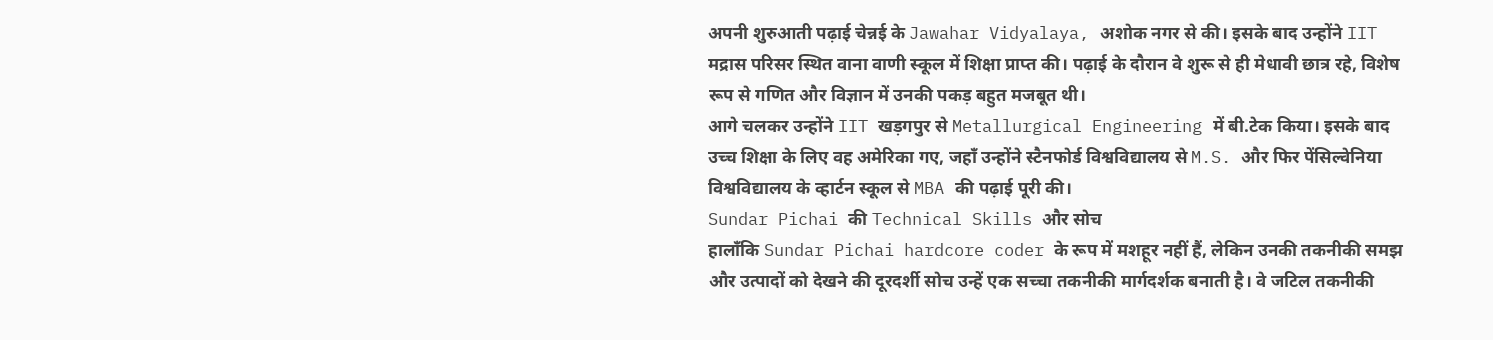अपनी शुरुआती पढ़ाई चेन्नई के Jawahar Vidyalaya, अशोक नगर से की। इसके बाद उन्होंने IIT मद्रास परिसर स्थित वाना वाणी स्कूल में शिक्षा प्राप्त की। पढ़ाई के दौरान वे शुरू से ही मेधावी छात्र रहे, विशेष रूप से गणित और विज्ञान में उनकी पकड़ बहुत मजबूत थी।
आगे चलकर उन्होंने IIT खड़गपुर से Metallurgical Engineering में बी.टेक किया। इसके बाद उच्च शिक्षा के लिए वह अमेरिका गए, जहाँ उन्होंने स्टैनफोर्ड विश्वविद्यालय से M.S. और फिर पेंसिल्वेनिया विश्वविद्यालय के व्हार्टन स्कूल से MBA की पढ़ाई पूरी की।
Sundar Pichai की Technical Skills और सोच
हालाँकि Sundar Pichai hardcore coder के रूप में मशहूर नहीं हैं, लेकिन उनकी तकनीकी समझ और उत्पादों को देखने की दूरदर्शी सोच उन्हें एक सच्चा तकनीकी मार्गदर्शक बनाती है। वे जटिल तकनीकी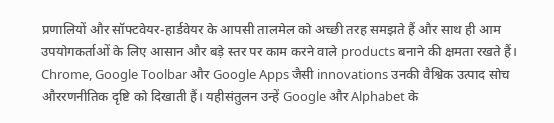प्रणालियों और सॉफ्टवेयर-हार्डवेयर के आपसी तालमेल को अच्छी तरह समझते हैं और साथ ही आम उपयोगकर्ताओं के लिए आसान और बड़े स्तर पर काम करने वाले products बनाने की क्षमता रखते हैं। Chrome, Google Toolbar और Google Apps जैसी innovations उनकी वैश्विक उत्पाद सोच औररणनीतिक दृष्टि को दिखाती हैं। यहीसंतुलन उन्हें Google और Alphabet के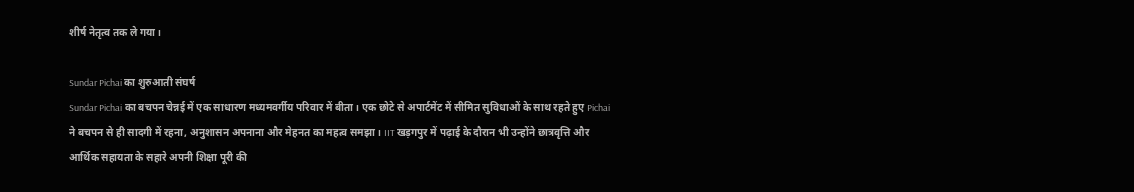शीर्ष नेतृत्व तक ले गया।

Sundar Pichai का शुरुआती संघर्ष
Sundar Pichai का बचपन चेन्नई में एक साधारण मध्यमवर्गीय परिवार में बीता। एक छोटे से अपार्टमेंट में सीमित सुविधाओं के साथ रहते हुए Pichai ने बचपन से ही सादगी में रहना, अनुशासन अपनाना और मेहनत का महत्व समझा। IIT खड़गपुर में पढ़ाई के दौरान भी उन्होंने छात्रवृत्ति और आर्थिक सहायता के सहारे अपनी शिक्षा पूरी की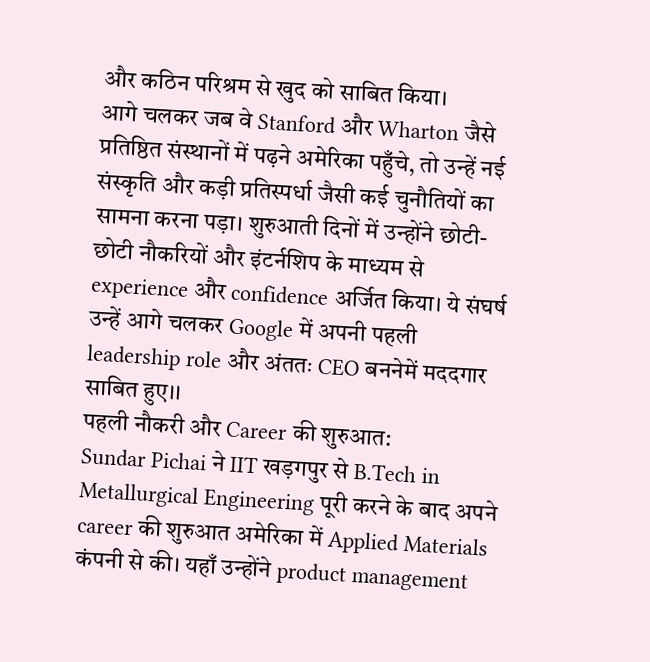और कठिन परिश्रम से खुद को साबित किया।
आगे चलकर जब वे Stanford और Wharton जैसे प्रतिष्ठित संस्थानों में पढ़ने अमेरिका पहुँचे, तो उन्हें नई संस्कृति और कड़ी प्रतिस्पर्धा जैसी कई चुनौतियों का सामना करना पड़ा। शुरुआती दिनों में उन्होंने छोटी-छोटी नौकरियों और इंटर्नशिप के माध्यम से experience और confidence अर्जित किया। ये संघर्ष उन्हें आगे चलकर Google में अपनी पहली leadership role और अंततः CEO बननेमें मददगार साबित हुए।।
पहली नौकरी और Career की शुरुआत:
Sundar Pichai ने IIT खड़गपुर से B.Tech in Metallurgical Engineering पूरी करने के बाद अपने career की शुरुआत अमेरिका में Applied Materials कंपनी से की। यहाँ उन्होंने product management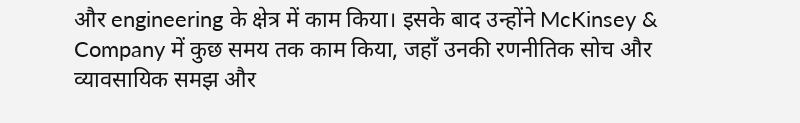और engineering के क्षेत्र में काम किया। इसके बाद उन्होंने McKinsey & Company में कुछ समय तक काम किया, जहाँ उनकी रणनीतिक सोच और व्यावसायिक समझ और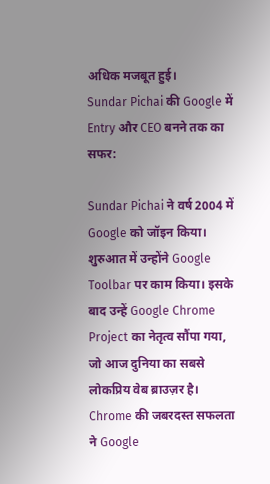अधिक मजबूत हुई।
Sundar Pichai की Google में Entry और CEO बनने तक का सफर:

Sundar Pichai ने वर्ष 2004 में Google को जॉइन किया। शुरुआत में उन्होंने Google Toolbar पर काम किया। इसके बाद उन्हें Google Chrome Project का नेतृत्व सौंपा गया, जो आज दुनिया का सबसे लोकप्रिय वेब ब्राउज़र है। Chrome की जबरदस्त सफलता ने Google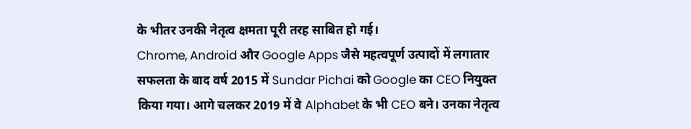के भीतर उनकी नेतृत्व क्षमता पूरी तरह साबित हो गई।
Chrome, Android और Google Apps जैसे महत्वपूर्ण उत्पादों में लगातार सफलता के बाद वर्ष 2015 में Sundar Pichai को Google का CEO नियुक्त किया गया। आगे चलकर 2019 में वे Alphabet के भी CEO बने। उनका नेतृत्व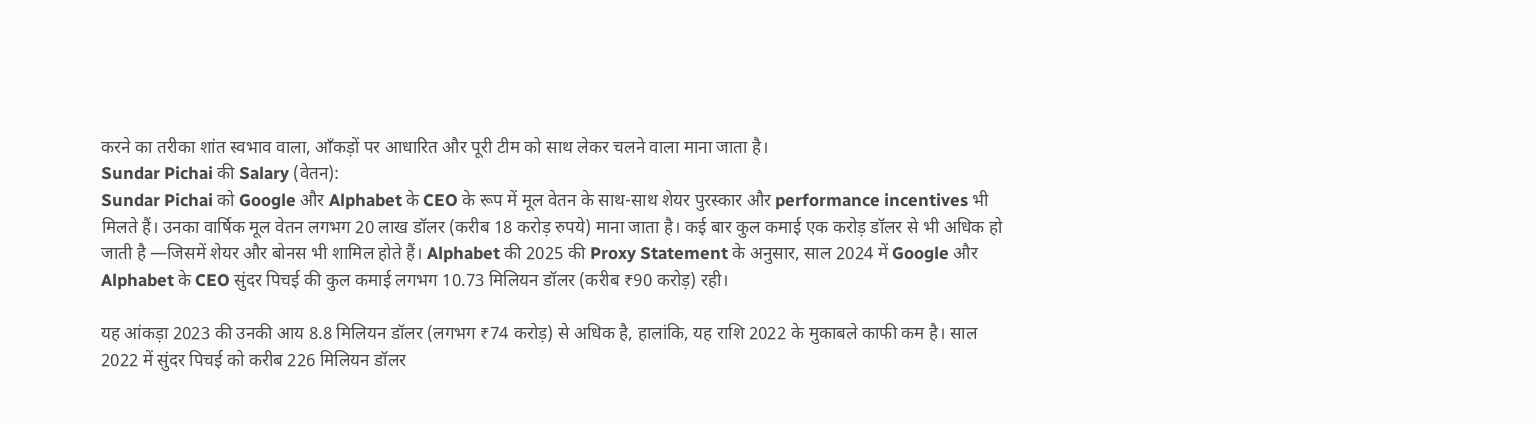करने का तरीका शांत स्वभाव वाला, आँकड़ों पर आधारित और पूरी टीम को साथ लेकर चलने वाला माना जाता है।
Sundar Pichai की Salary (वेतन):
Sundar Pichai को Google और Alphabet के CEO के रूप में मूल वेतन के साथ-साथ शेयर पुरस्कार और performance incentives भी मिलते हैं। उनका वार्षिक मूल वेतन लगभग 20 लाख डॉलर (करीब 18 करोड़ रुपये) माना जाता है। कई बार कुल कमाई एक करोड़ डॉलर से भी अधिक हो जाती है —जिसमें शेयर और बोनस भी शामिल होते हैं। Alphabet की 2025 की Proxy Statement के अनुसार, साल 2024 में Google और Alphabet के CEO सुंदर पिचई की कुल कमाई लगभग 10.73 मिलियन डॉलर (करीब ₹90 करोड़) रही।

यह आंकड़ा 2023 की उनकी आय 8.8 मिलियन डॉलर (लगभग ₹74 करोड़) से अधिक है, हालांकि, यह राशि 2022 के मुकाबले काफी कम है। साल 2022 में सुंदर पिचई को करीब 226 मिलियन डॉलर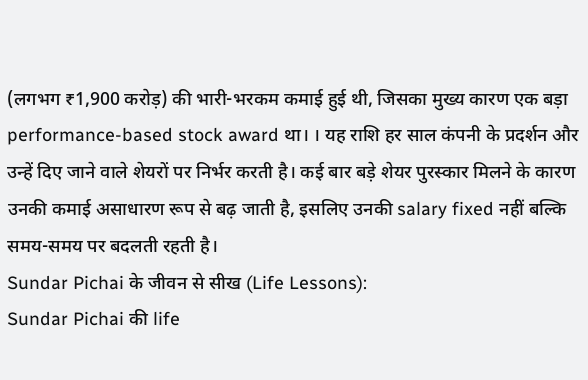(लगभग ₹1,900 करोड़) की भारी-भरकम कमाई हुई थी, जिसका मुख्य कारण एक बड़ा performance-based stock award था। । यह राशि हर साल कंपनी के प्रदर्शन और उन्हें दिए जाने वाले शेयरों पर निर्भर करती है। कई बार बड़े शेयर पुरस्कार मिलने के कारण उनकी कमाई असाधारण रूप से बढ़ जाती है, इसलिए उनकी salary fixed नहीं बल्कि समय-समय पर बदलती रहती है।
Sundar Pichai के जीवन से सीख (Life Lessons):
Sundar Pichai की life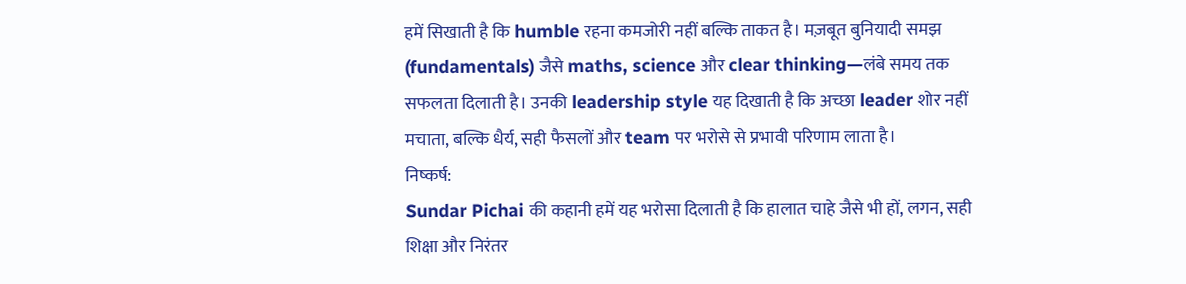हमें सिखाती है कि humble रहना कमजोरी नहीं बल्कि ताकत है। मज़बूत बुनियादी समझ (fundamentals) जैसे maths, science और clear thinking—लंबे समय तक सफलता दिलाती है। उनकी leadership style यह दिखाती है कि अच्छा leader शोर नहीं मचाता, बल्कि धैर्य, सही फैसलों और team पर भरोसे से प्रभावी परिणाम लाता है।
निष्कर्ष:
Sundar Pichai की कहानी हमें यह भरोसा दिलाती है कि हालात चाहे जैसे भी हों, लगन, सही शिक्षा और निरंतर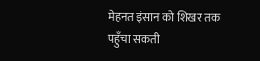मेहनत इंसान को शिखर तक पहुँचा सकती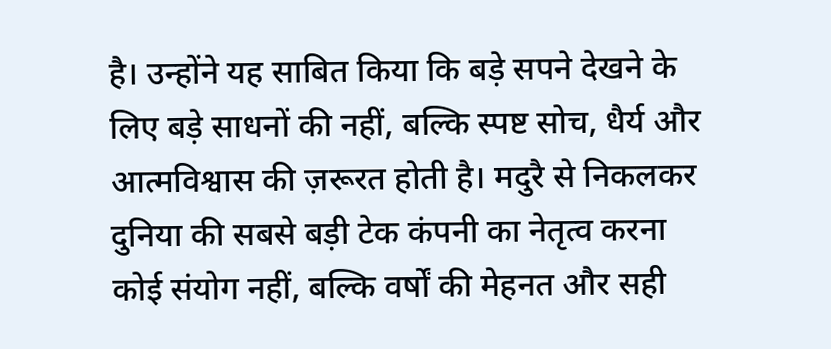है। उन्होंने यह साबित किया कि बड़े सपने देखने के लिए बड़े साधनों की नहीं, बल्कि स्पष्ट सोच, धैर्य और आत्मविश्वास की ज़रूरत होती है। मदुरै से निकलकर दुनिया की सबसे बड़ी टेक कंपनी का नेतृत्व करना कोई संयोग नहीं, बल्कि वर्षों की मेहनत और सही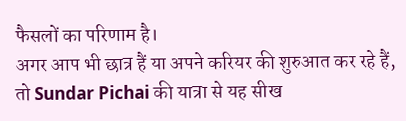फैसलों का परिणाम है।
अगर आप भी छात्र हैं या अपने करियर की शुरुआत कर रहे हैं, तो Sundar Pichai की यात्रा से यह सीख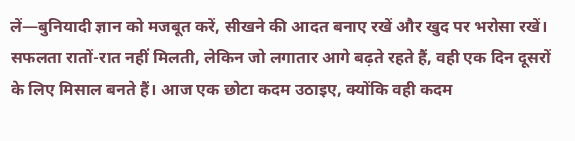लें—बुनियादी ज्ञान को मजबूत करें, सीखने की आदत बनाए रखें और खुद पर भरोसा रखें। सफलता रातों-रात नहीं मिलती, लेकिन जो लगातार आगे बढ़ते रहते हैं, वही एक दिन दूसरों के लिए मिसाल बनते हैं। आज एक छोटा कदम उठाइए, क्योंकि वही कदम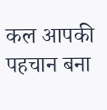कल आपकी पहचान बना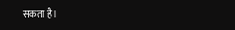सकता है।